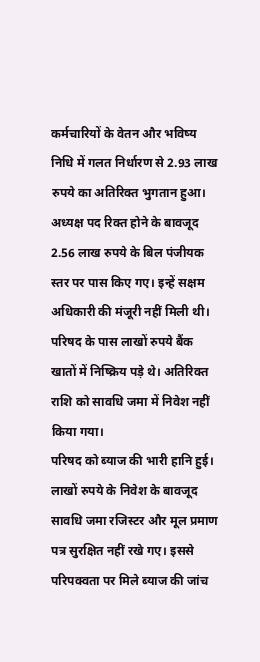कर्मचारियों के वेतन और भविष्य निधि में गलत निर्धारण से 2.93 लाख रुपये का अतिरिक्त भुगतान हुआ। अध्यक्ष पद रिक्त होने के बावजूद 2.56 लाख रुपये के बिल पंजीयक स्तर पर पास किए गए। इन्हें सक्षम अधिकारी की मंजूरी नहीं मिली थी। परिषद के पास लाखों रुपये बैंक खातों में निष्क्रिय पड़े थे। अतिरिक्त राशि को सावधि जमा में निवेश नहीं किया गया।
परिषद को ब्याज की भारी हानि हुई। लाखों रुपये के निवेश के बावजूद सावधि जमा रजिस्टर और मूल प्रमाण पत्र सुरक्षित नहीं रखे गए। इससे परिपक्वता पर मिले ब्याज की जांच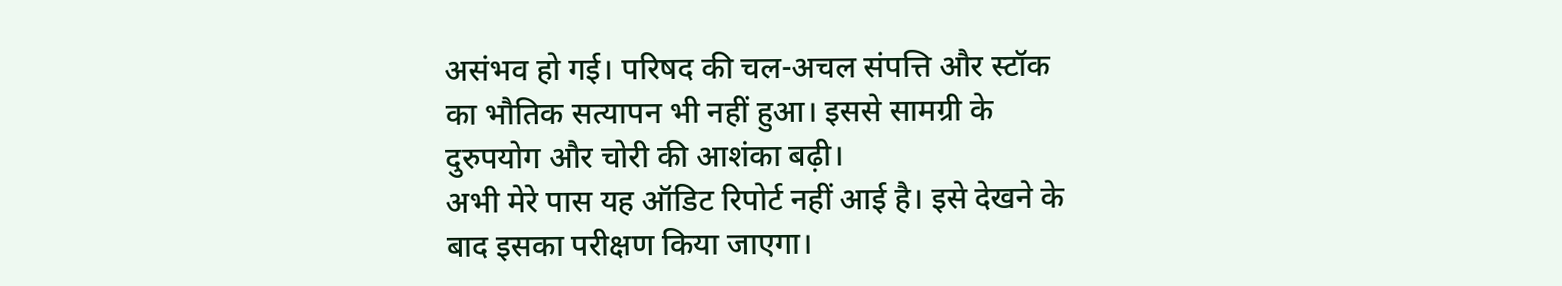असंभव हो गई। परिषद की चल-अचल संपत्ति और स्टॉक का भौतिक सत्यापन भी नहीं हुआ। इससे सामग्री के दुरुपयोग और चोरी की आशंका बढ़ी।
अभी मेरे पास यह ऑडिट रिपोर्ट नहीं आई है। इसे देखने के बाद इसका परीक्षण किया जाएगा।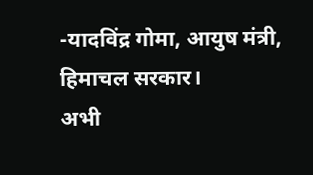-यादविंद्र गोमा, आयुष मंत्री, हिमाचल सरकार।
अभी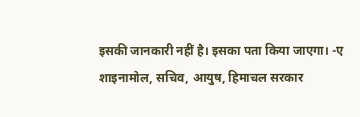इसकी जानकारी नहीं है। इसका पता किया जाएगा। -ए शाइनामोल, सचिव, आयुष, हिमाचल सरकार